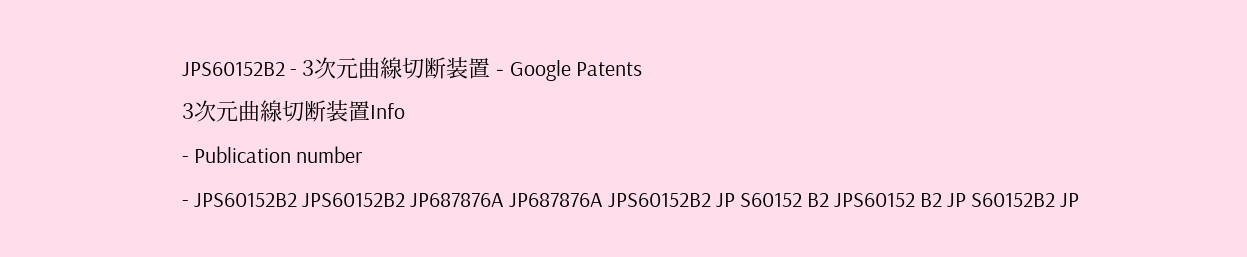JPS60152B2 - 3次元曲線切断装置 - Google Patents
3次元曲線切断装置Info
- Publication number
- JPS60152B2 JPS60152B2 JP687876A JP687876A JPS60152B2 JP S60152 B2 JPS60152 B2 JP S60152B2 JP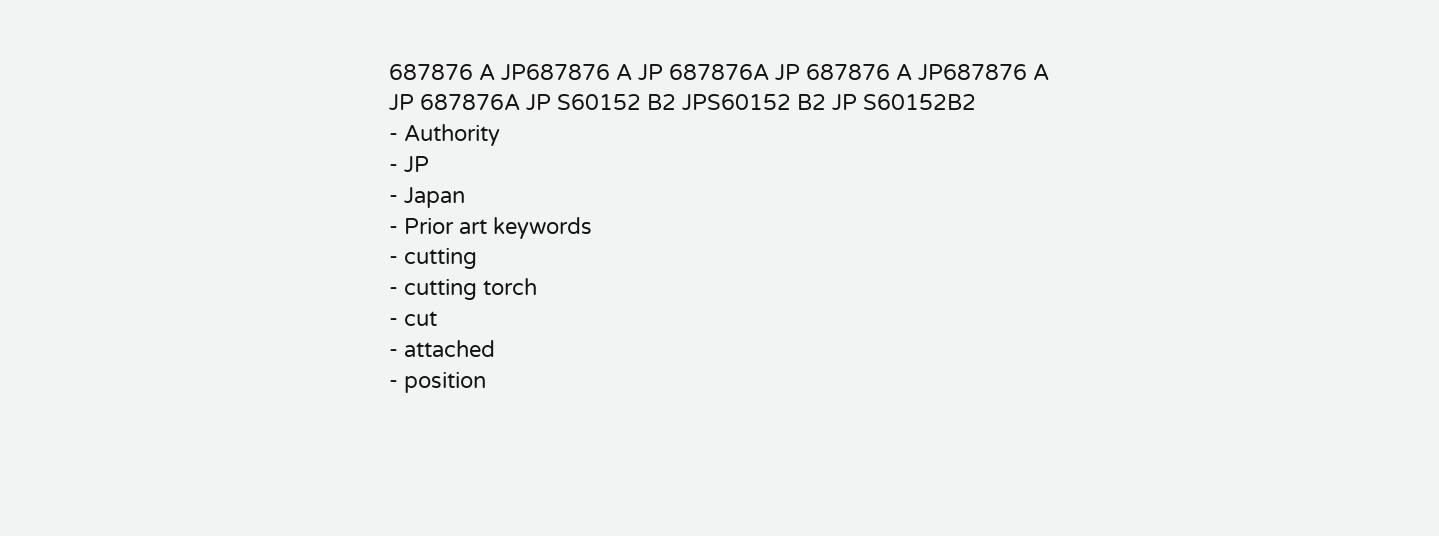687876 A JP687876 A JP 687876A JP 687876 A JP687876 A JP 687876A JP S60152 B2 JPS60152 B2 JP S60152B2
- Authority
- JP
- Japan
- Prior art keywords
- cutting
- cutting torch
- cut
- attached
- position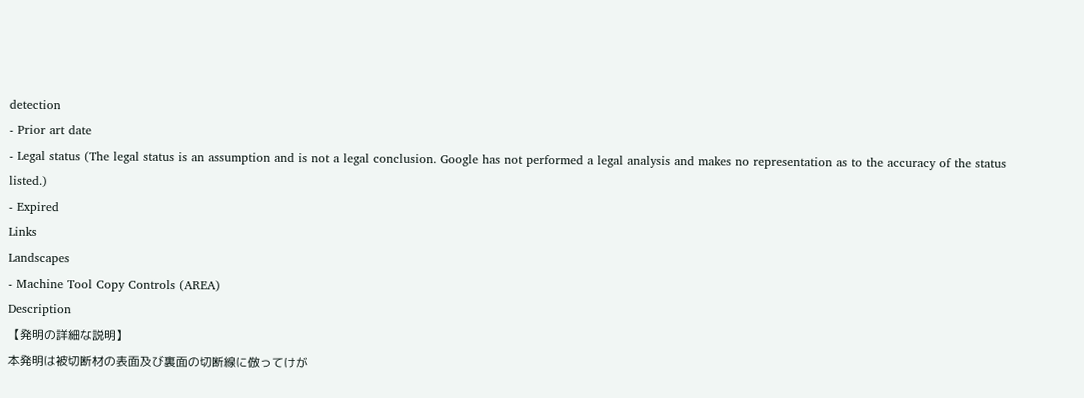detection
- Prior art date
- Legal status (The legal status is an assumption and is not a legal conclusion. Google has not performed a legal analysis and makes no representation as to the accuracy of the status listed.)
- Expired
Links
Landscapes
- Machine Tool Copy Controls (AREA)
Description
【発明の詳細な説明】
本発明は被切断材の表面及び裏面の切断線に倣ってけが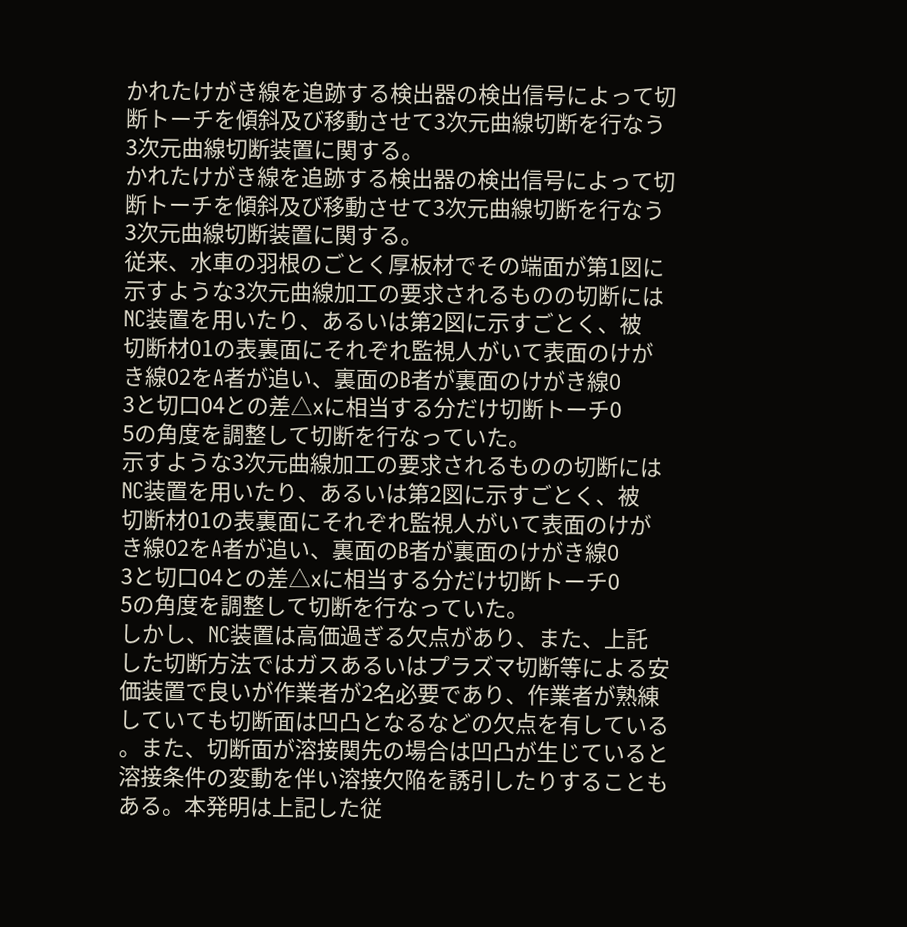かれたけがき線を追跡する検出器の検出信号によって切
断トーチを傾斜及び移動させて3次元曲線切断を行なう
3次元曲線切断装置に関する。
かれたけがき線を追跡する検出器の検出信号によって切
断トーチを傾斜及び移動させて3次元曲線切断を行なう
3次元曲線切断装置に関する。
従来、水車の羽根のごとく厚板材でその端面が第1図に
示すような3次元曲線加工の要求されるものの切断には
NC装置を用いたり、あるいは第2図に示すごとく、被
切断材01の表裏面にそれぞれ監視人がいて表面のけが
き線02をA者が追い、裏面のB者が裏面のけがき線0
3と切口04との差△xに相当する分だけ切断トーチ0
5の角度を調整して切断を行なっていた。
示すような3次元曲線加工の要求されるものの切断には
NC装置を用いたり、あるいは第2図に示すごとく、被
切断材01の表裏面にそれぞれ監視人がいて表面のけが
き線02をA者が追い、裏面のB者が裏面のけがき線0
3と切口04との差△xに相当する分だけ切断トーチ0
5の角度を調整して切断を行なっていた。
しかし、NC装置は高価過ぎる欠点があり、また、上託
した切断方法ではガスあるいはプラズマ切断等による安
価装置で良いが作業者が2名必要であり、作業者が熟練
していても切断面は凹凸となるなどの欠点を有している
。また、切断面が溶接関先の場合は凹凸が生じていると
溶接条件の変動を伴い溶接欠陥を誘引したりすることも
ある。本発明は上記した従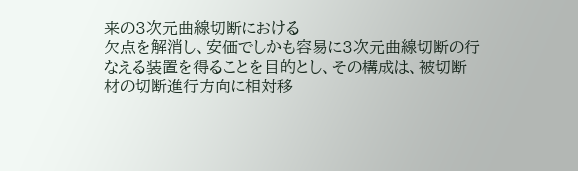来の3次元曲線切断における
欠点を解消し、安価でしかも容易に3次元曲線切断の行
なえる装置を得ることを目的とし、その構成は、被切断
材の切断進行方向に相対移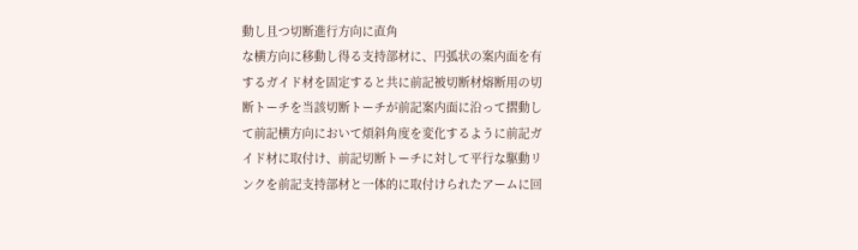動し且つ切断進行方向に直角
な横方向に移動し得る支持部材に、円弧状の案内面を有
するガイド材を固定すると共に前記被切断材熔断用の切
断トーチを当該切断トーチが前記案内面に沿って摺動し
て前記横方向において煩斜角度を変化するように前記ガ
イド材に取付け、前記切断トーチに対して平行な駆動リ
ンクを前記支持部材と一体的に取付けられたアームに回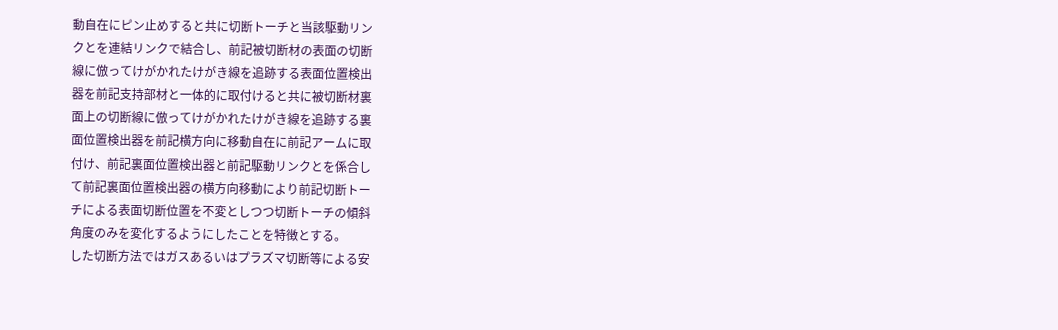動自在にピン止めすると共に切断トーチと当該駆動リン
クとを連結リンクで結合し、前記被切断材の表面の切断
線に倣ってけがかれたけがき線を追跡する表面位置検出
器を前記支持部材と一体的に取付けると共に被切断材裏
面上の切断線に倣ってけがかれたけがき線を追跡する裏
面位置検出器を前記横方向に移動自在に前記アームに取
付け、前記裏面位置検出器と前記駆動リンクとを係合し
て前記裏面位置検出器の横方向移動により前記切断トー
チによる表面切断位置を不変としつつ切断トーチの傾斜
角度のみを変化するようにしたことを特徴とする。
した切断方法ではガスあるいはプラズマ切断等による安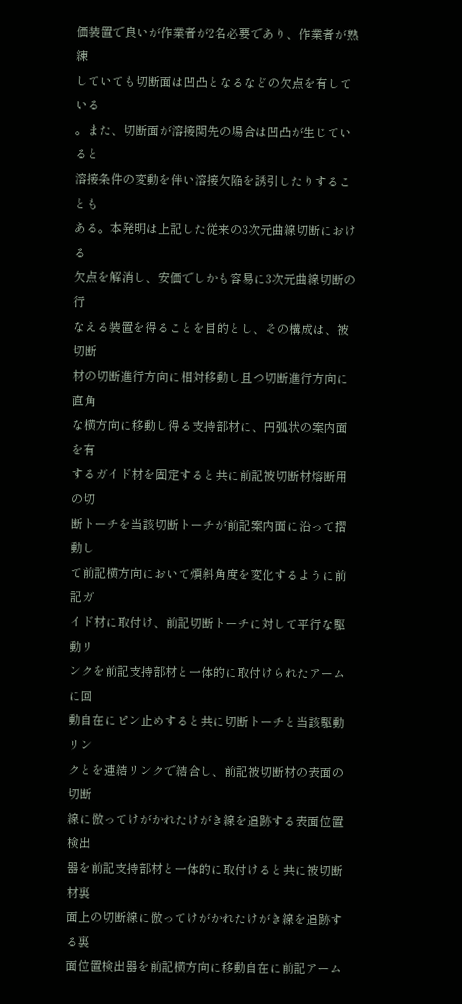価装置で良いが作業者が2名必要であり、作業者が熟練
していても切断面は凹凸となるなどの欠点を有している
。また、切断面が溶接関先の場合は凹凸が生じていると
溶接条件の変動を伴い溶接欠陥を誘引したりすることも
ある。本発明は上記した従来の3次元曲線切断における
欠点を解消し、安価でしかも容易に3次元曲線切断の行
なえる装置を得ることを目的とし、その構成は、被切断
材の切断進行方向に相対移動し且つ切断進行方向に直角
な横方向に移動し得る支持部材に、円弧状の案内面を有
するガイド材を固定すると共に前記被切断材熔断用の切
断トーチを当該切断トーチが前記案内面に沿って摺動し
て前記横方向において煩斜角度を変化するように前記ガ
イド材に取付け、前記切断トーチに対して平行な駆動リ
ンクを前記支持部材と一体的に取付けられたアームに回
動自在にピン止めすると共に切断トーチと当該駆動リン
クとを連結リンクで結合し、前記被切断材の表面の切断
線に倣ってけがかれたけがき線を追跡する表面位置検出
器を前記支持部材と一体的に取付けると共に被切断材裏
面上の切断線に倣ってけがかれたけがき線を追跡する裏
面位置検出器を前記横方向に移動自在に前記アーム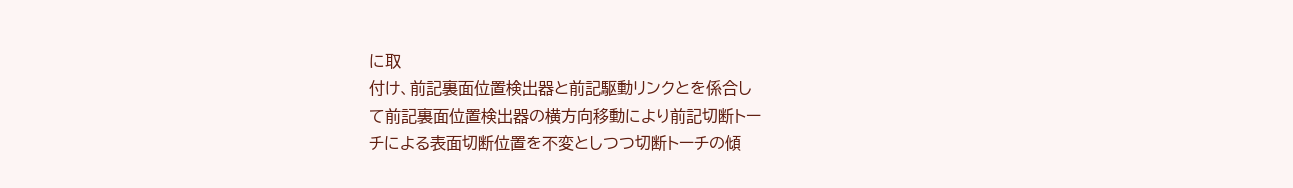に取
付け、前記裏面位置検出器と前記駆動リンクとを係合し
て前記裏面位置検出器の横方向移動により前記切断トー
チによる表面切断位置を不変としつつ切断トーチの傾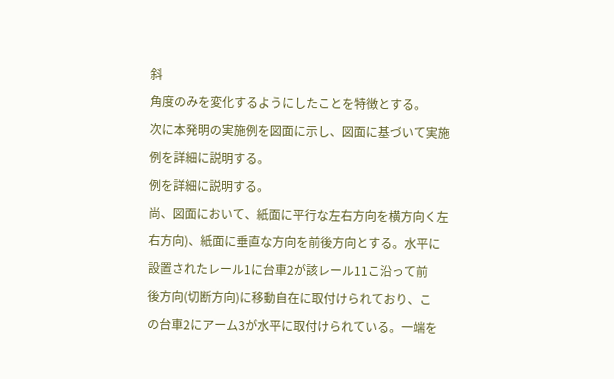斜
角度のみを変化するようにしたことを特徴とする。
次に本発明の実施例を図面に示し、図面に基づいて実施
例を詳細に説明する。
例を詳細に説明する。
尚、図面において、紙面に平行な左右方向を横方向く左
右方向)、紙面に垂直な方向を前後方向とする。水平に
設置されたレール1に台車2が該レール11こ沿って前
後方向(切断方向)に移動自在に取付けられており、こ
の台車2にアーム3が水平に取付けられている。一端を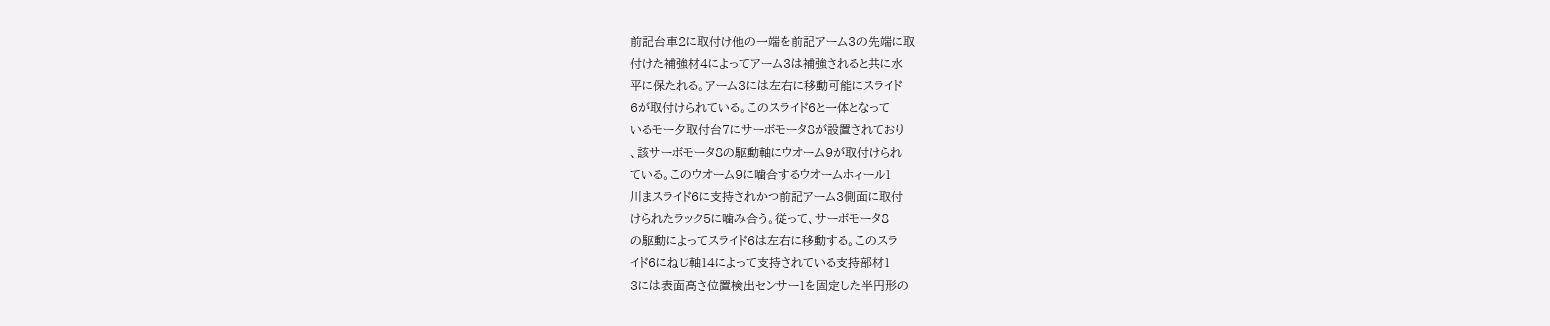前記台車2に取付け他の一端を前記アーム3の先端に取
付けた補強材4によってアーム3は補強されると共に水
平に保たれる。アーム3には左右に移動可能にスライド
6が取付けられている。このスライド6と一体となって
いるモー夕取付台7にサーボモータ8が設置されており
、該サーボモータ8の駆動軸にウオーム9が取付けられ
ている。このウオーム9に噛合するウオームホィール1
川まスライド6に支持されかつ前記アーム3側面に取付
けられたラック5に噛み合う。従って、サーボモータ8
の駆動によってスライド6は左右に移動する。このスラ
イド6にねじ軸14によって支持されている支持部材1
3には表面高さ位置検出センサー1を固定した半円形の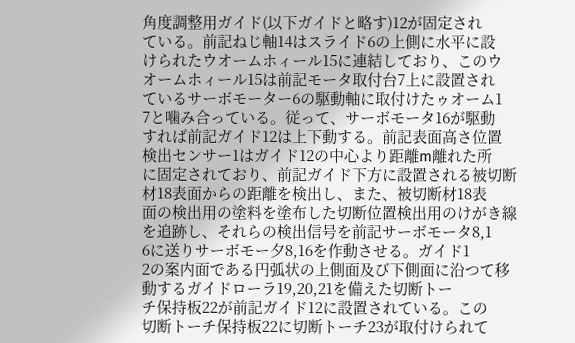角度調整用ガイド(以下ガイドと略す)12が固定され
ている。前記ねじ軸14はスライド6の上側に水平に設
けられたウオームホィール15に連結しており、このウ
オームホィール15は前記モータ取付台7上に設置され
ているサーボモーター6の駆動軸に取付けたゥオーム1
7と噛み合っている。従って、サーボモータ16が駆動
すれば前記ガイド12は上下動する。前記表面高さ位置
検出センサー1はガイド12の中心より距離m離れた所
に固定されており、前記ガイド下方に設置される被切断
材18表面からの距離を検出し、また、被切断材18表
面の検出用の塗料を塗布した切断位置検出用のけがき線
を追跡し、それらの検出信号を前記サーボモータ8,1
6に送りサーボモー夕8,16を作動させる。ガイド1
2の案内面である円弧状の上側面及び下側面に沿つて移
動するガイドローラ19,20,21を備えた切断トー
チ保持板22が前記ガイド12に設置されている。この
切断トーチ保持板22に切断トーチ23が取付けられて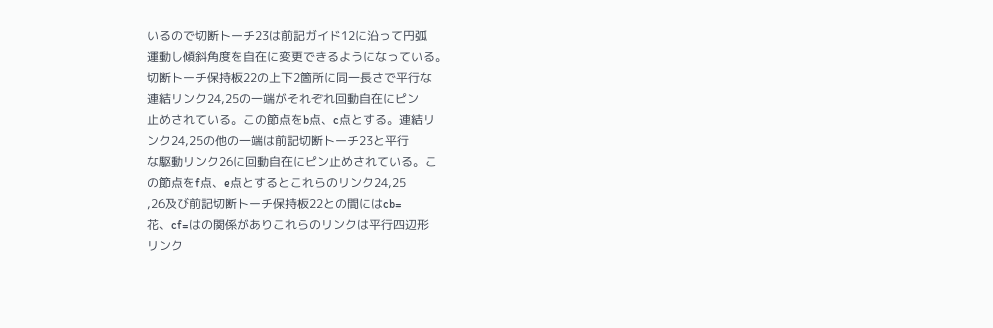いるので切断トーチ23は前記ガイド12に沿って円弧
運動し傾斜角度を自在に変更できるようになっている。
切断トーチ保持板22の上下2箇所に同一長さで平行な
連結リンク24,25の一端がそれぞれ回動自在にピン
止めされている。この節点をb点、c点とする。連結リ
ンク24,25の他の一端は前記切断トーチ23と平行
な駆動リンク26に回動自在にピン止めされている。こ
の節点をf点、e点とするとこれらのリンク24,25
,26及び前記切断トーチ保持板22との間にはcb=
花、cf=はの関係がありこれらのリンクは平行四辺形
リンク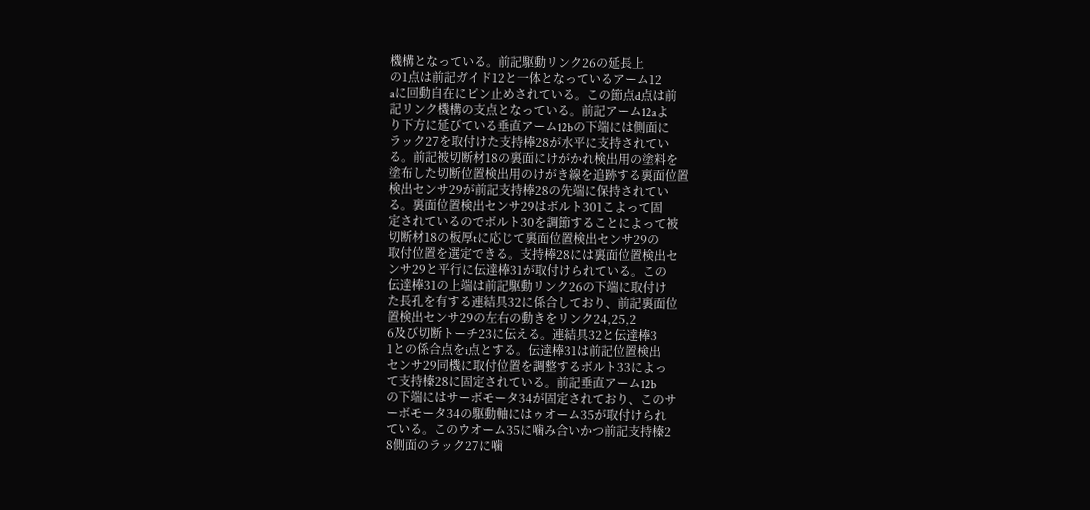機構となっている。前記駆動リンク26の延長上
の1点は前記ガイド12と一体となっているアーム12
aに回動自在にピン止めされている。この節点d点は前
記リンク機構の支点となっている。前記アーム12aよ
り下方に延びている垂直アーム12bの下端には側面に
ラック27を取付けた支持棒28が水平に支持されてい
る。前記被切断材18の裏面にけがかれ検出用の塗料を
塗布した切断位置検出用のけがき線を追跡する裏面位置
検出センサ29が前記支持棒28の先端に保持されてい
る。裏面位置検出センサ29はボルト301こよって固
定されているのでボルト30を調節することによって被
切断材18の板厚tに応じて裏面位置検出センサ29の
取付位置を選定できる。支持棒28には裏面位置検出セ
ンサ29と平行に伝達棒31が取付けられている。この
伝達棒31の上端は前記駆動リンク26の下端に取付け
た長孔を有する連結具32に係合しており、前記裏面位
置検出センサ29の左右の動きをリンク24,25,2
6及び切断トーチ23に伝える。連結具32と伝達棒3
1との係合点をi点とする。伝達棒31は前記位置検出
センサ29同機に取付位置を調整するボルト33によっ
て支持榛28に固定されている。前記垂直アーム12b
の下端にはサーボモータ34が固定されており、このサ
ーボモータ34の駆動軸にはゥオーム35が取付けられ
ている。このウオーム35に噛み合いかつ前記支持榛2
8側面のラック27に噛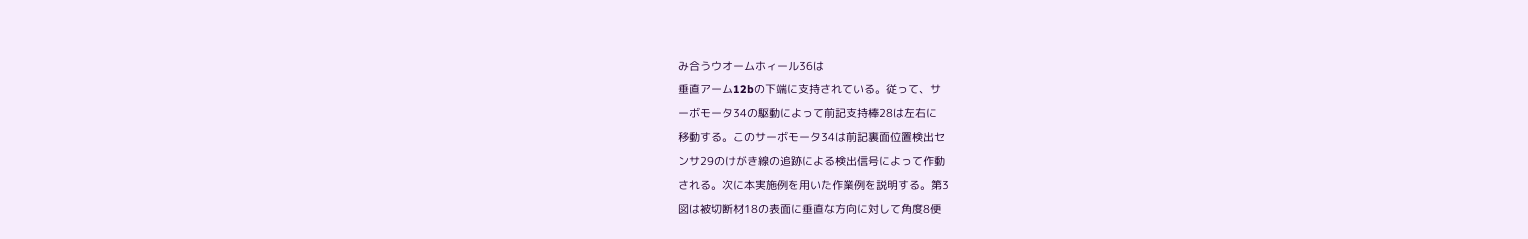み合うウオームホィール36は
垂直アーム12bの下端に支持されている。従って、サ
ーボモータ34の駆動によって前記支持棒28は左右に
移動する。このサーボモータ34は前記裏面位置検出セ
ンサ29のけがき線の追跡による検出信号によって作動
される。次に本実施例を用いた作業例を説明する。第3
図は被切断材18の表面に垂直な方向に対して角度8便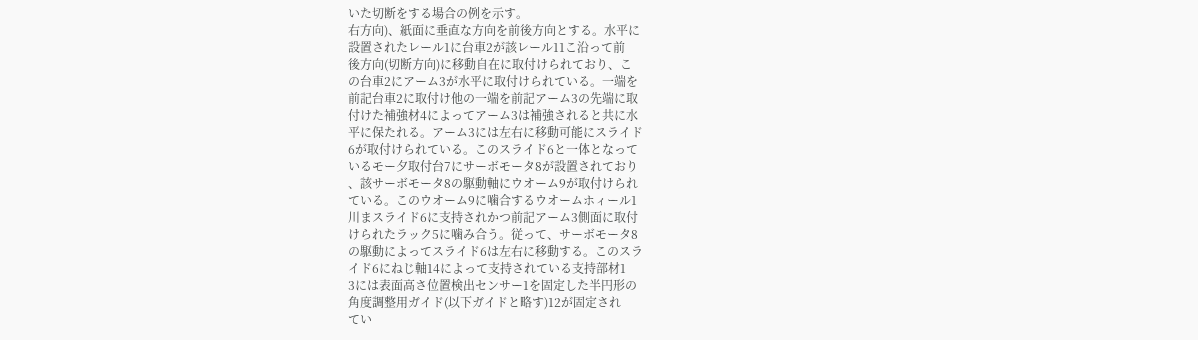いた切断をする場合の例を示す。
右方向)、紙面に垂直な方向を前後方向とする。水平に
設置されたレール1に台車2が該レール11こ沿って前
後方向(切断方向)に移動自在に取付けられており、こ
の台車2にアーム3が水平に取付けられている。一端を
前記台車2に取付け他の一端を前記アーム3の先端に取
付けた補強材4によってアーム3は補強されると共に水
平に保たれる。アーム3には左右に移動可能にスライド
6が取付けられている。このスライド6と一体となって
いるモー夕取付台7にサーボモータ8が設置されており
、該サーボモータ8の駆動軸にウオーム9が取付けられ
ている。このウオーム9に噛合するウオームホィール1
川まスライド6に支持されかつ前記アーム3側面に取付
けられたラック5に噛み合う。従って、サーボモータ8
の駆動によってスライド6は左右に移動する。このスラ
イド6にねじ軸14によって支持されている支持部材1
3には表面高さ位置検出センサー1を固定した半円形の
角度調整用ガイド(以下ガイドと略す)12が固定され
てい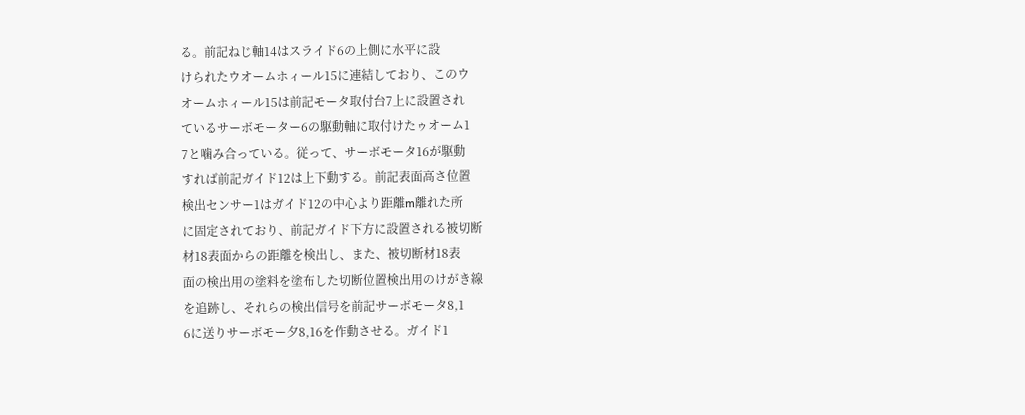る。前記ねじ軸14はスライド6の上側に水平に設
けられたウオームホィール15に連結しており、このウ
オームホィール15は前記モータ取付台7上に設置され
ているサーボモーター6の駆動軸に取付けたゥオーム1
7と噛み合っている。従って、サーボモータ16が駆動
すれば前記ガイド12は上下動する。前記表面高さ位置
検出センサー1はガイド12の中心より距離m離れた所
に固定されており、前記ガイド下方に設置される被切断
材18表面からの距離を検出し、また、被切断材18表
面の検出用の塗料を塗布した切断位置検出用のけがき線
を追跡し、それらの検出信号を前記サーボモータ8,1
6に送りサーボモー夕8,16を作動させる。ガイド1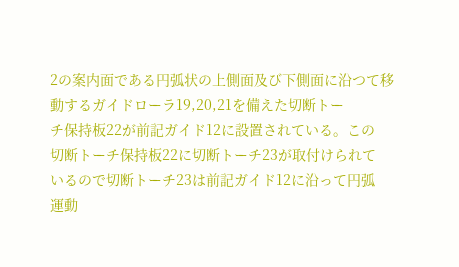2の案内面である円弧状の上側面及び下側面に沿つて移
動するガイドローラ19,20,21を備えた切断トー
チ保持板22が前記ガイド12に設置されている。この
切断トーチ保持板22に切断トーチ23が取付けられて
いるので切断トーチ23は前記ガイド12に沿って円弧
運動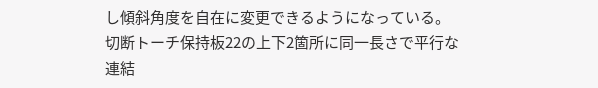し傾斜角度を自在に変更できるようになっている。
切断トーチ保持板22の上下2箇所に同一長さで平行な
連結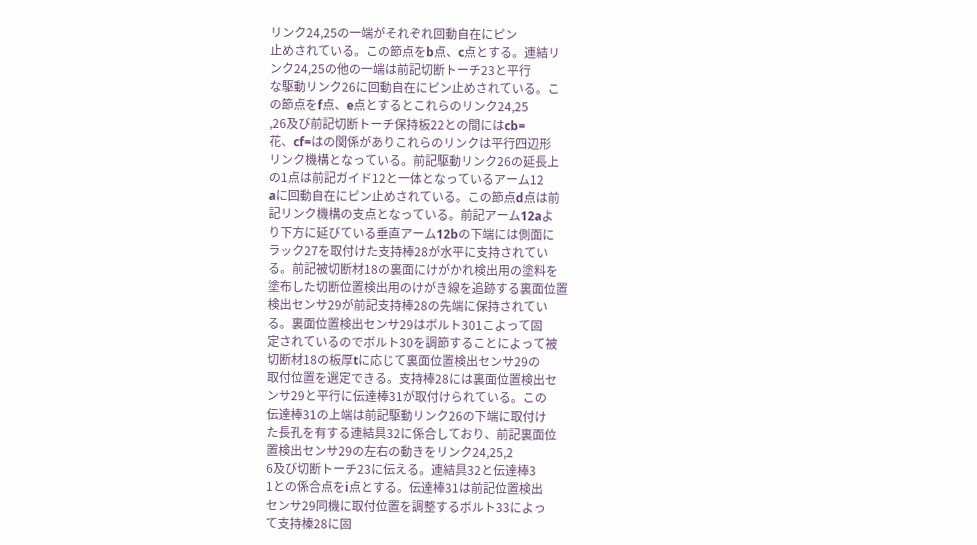リンク24,25の一端がそれぞれ回動自在にピン
止めされている。この節点をb点、c点とする。連結リ
ンク24,25の他の一端は前記切断トーチ23と平行
な駆動リンク26に回動自在にピン止めされている。こ
の節点をf点、e点とするとこれらのリンク24,25
,26及び前記切断トーチ保持板22との間にはcb=
花、cf=はの関係がありこれらのリンクは平行四辺形
リンク機構となっている。前記駆動リンク26の延長上
の1点は前記ガイド12と一体となっているアーム12
aに回動自在にピン止めされている。この節点d点は前
記リンク機構の支点となっている。前記アーム12aよ
り下方に延びている垂直アーム12bの下端には側面に
ラック27を取付けた支持棒28が水平に支持されてい
る。前記被切断材18の裏面にけがかれ検出用の塗料を
塗布した切断位置検出用のけがき線を追跡する裏面位置
検出センサ29が前記支持棒28の先端に保持されてい
る。裏面位置検出センサ29はボルト301こよって固
定されているのでボルト30を調節することによって被
切断材18の板厚tに応じて裏面位置検出センサ29の
取付位置を選定できる。支持棒28には裏面位置検出セ
ンサ29と平行に伝達棒31が取付けられている。この
伝達棒31の上端は前記駆動リンク26の下端に取付け
た長孔を有する連結具32に係合しており、前記裏面位
置検出センサ29の左右の動きをリンク24,25,2
6及び切断トーチ23に伝える。連結具32と伝達棒3
1との係合点をi点とする。伝達棒31は前記位置検出
センサ29同機に取付位置を調整するボルト33によっ
て支持榛28に固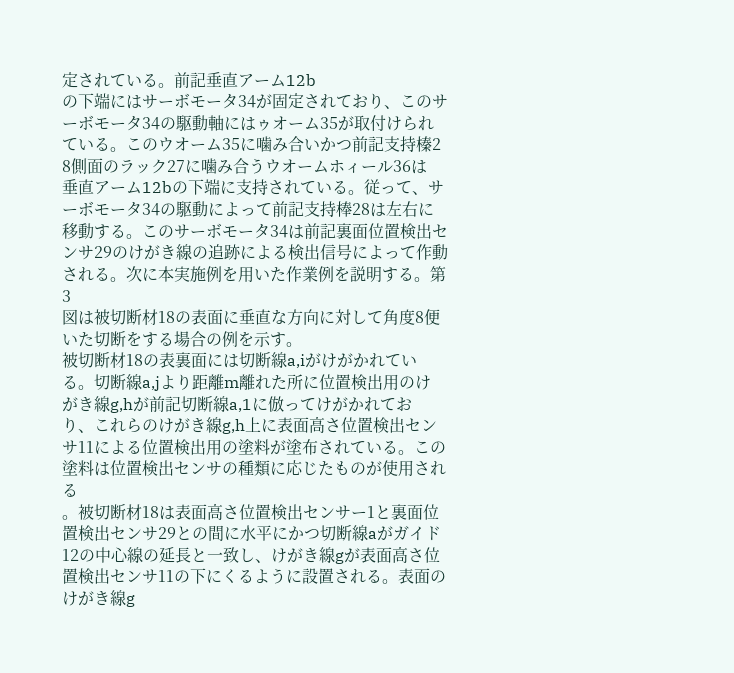定されている。前記垂直アーム12b
の下端にはサーボモータ34が固定されており、このサ
ーボモータ34の駆動軸にはゥオーム35が取付けられ
ている。このウオーム35に噛み合いかつ前記支持榛2
8側面のラック27に噛み合うウオームホィール36は
垂直アーム12bの下端に支持されている。従って、サ
ーボモータ34の駆動によって前記支持棒28は左右に
移動する。このサーボモータ34は前記裏面位置検出セ
ンサ29のけがき線の追跡による検出信号によって作動
される。次に本実施例を用いた作業例を説明する。第3
図は被切断材18の表面に垂直な方向に対して角度8便
いた切断をする場合の例を示す。
被切断材18の表裏面には切断線a,iがけがかれてい
る。切断線a,jより距離m離れた所に位置検出用のけ
がき線g,hが前記切断線a,1に倣ってけがかれてお
り、これらのけがき線g,h上に表面高さ位置検出セン
サ11による位置検出用の塗料が塗布されている。この
塗料は位置検出センサの種類に応じたものが使用される
。被切断材18は表面高さ位置検出センサー1と裏面位
置検出センサ29との間に水平にかつ切断線aがガイド
12の中心線の延長と一致し、けがき線gが表面高さ位
置検出センサ11の下にくるように設置される。表面の
けがき線g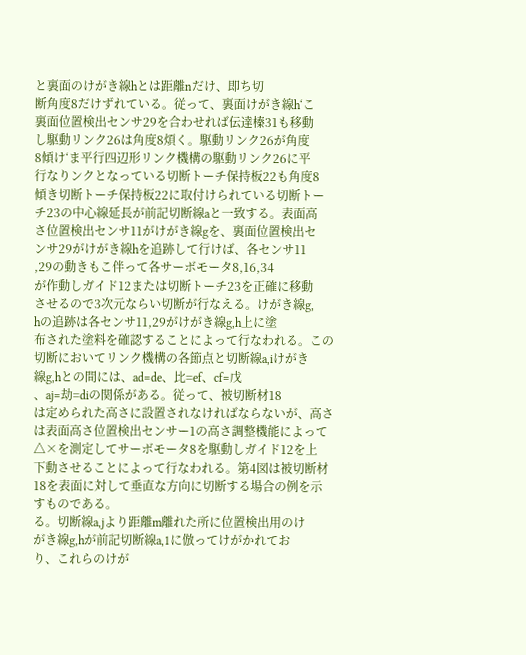と裏面のけがき線hとは距離nだけ、即ち切
断角度8だけずれている。従って、裏面けがき線h‘こ
裏面位置検出センサ29を合わせれば伝達榛31も移動
し駆動リンク26は角度8煩く。駆動リンク26が角度
8傾け‘ま平行四辺形リンク機構の駆動リンク26に平
行なりンクとなっている切断トーチ保持板22も角度8
傾き切断トーチ保持板22に取付けられている切断トー
チ23の中心線延長が前記切断線aと一致する。表面高
さ位置検出センサ11がけがき線gを、裏面位置検出セ
ンサ29がけがき線hを追跡して行けば、各センサ11
,29の動きもこ伴って各サーボモータ8,16,34
が作動しガイド12または切断トーチ23を正確に移動
させるので3次元ならい切断が行なえる。けがき線g,
hの追跡は各センサ11,29がけがき線g,h上に塗
布された塗料を確認することによって行なわれる。この
切断においてリンク機構の各節点と切断線a,iけがき
線g,hとの間には、ad=de、比=ef、cf=戊
、aj=劫=diの関係がある。従って、被切断材18
は定められた高さに設置されなければならないが、高さ
は表面高さ位置検出センサー1の高さ調整機能によって
△×を測定してサーボモータ8を駆動しガイド12を上
下動させることによって行なわれる。第4図は被切断材
18を表面に対して垂直な方向に切断する場合の例を示
すものである。
る。切断線a,jより距離m離れた所に位置検出用のけ
がき線g,hが前記切断線a,1に倣ってけがかれてお
り、これらのけが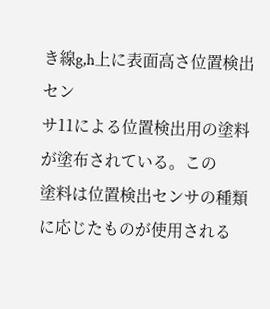き線g,h上に表面高さ位置検出セン
サ11による位置検出用の塗料が塗布されている。この
塗料は位置検出センサの種類に応じたものが使用される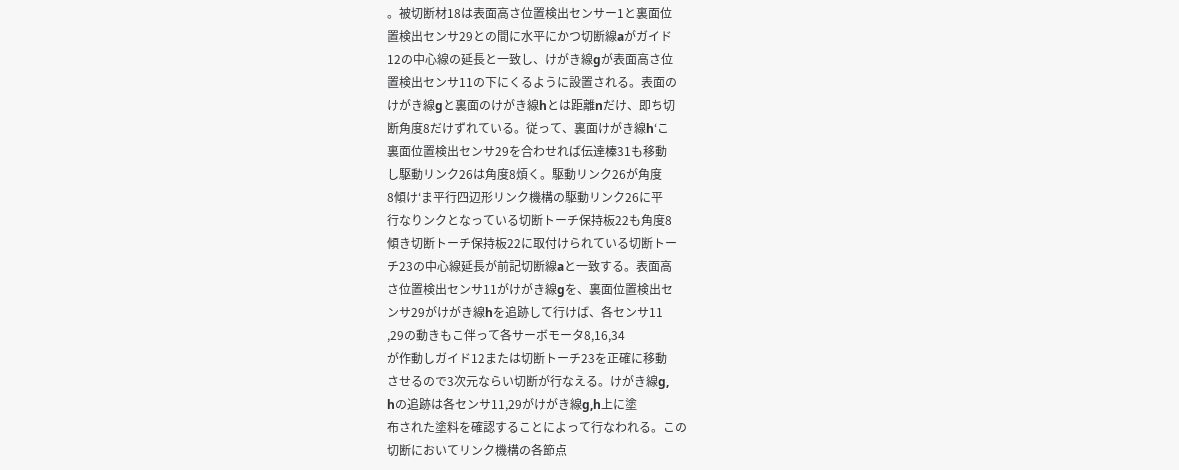。被切断材18は表面高さ位置検出センサー1と裏面位
置検出センサ29との間に水平にかつ切断線aがガイド
12の中心線の延長と一致し、けがき線gが表面高さ位
置検出センサ11の下にくるように設置される。表面の
けがき線gと裏面のけがき線hとは距離nだけ、即ち切
断角度8だけずれている。従って、裏面けがき線h‘こ
裏面位置検出センサ29を合わせれば伝達榛31も移動
し駆動リンク26は角度8煩く。駆動リンク26が角度
8傾け‘ま平行四辺形リンク機構の駆動リンク26に平
行なりンクとなっている切断トーチ保持板22も角度8
傾き切断トーチ保持板22に取付けられている切断トー
チ23の中心線延長が前記切断線aと一致する。表面高
さ位置検出センサ11がけがき線gを、裏面位置検出セ
ンサ29がけがき線hを追跡して行けば、各センサ11
,29の動きもこ伴って各サーボモータ8,16,34
が作動しガイド12または切断トーチ23を正確に移動
させるので3次元ならい切断が行なえる。けがき線g,
hの追跡は各センサ11,29がけがき線g,h上に塗
布された塗料を確認することによって行なわれる。この
切断においてリンク機構の各節点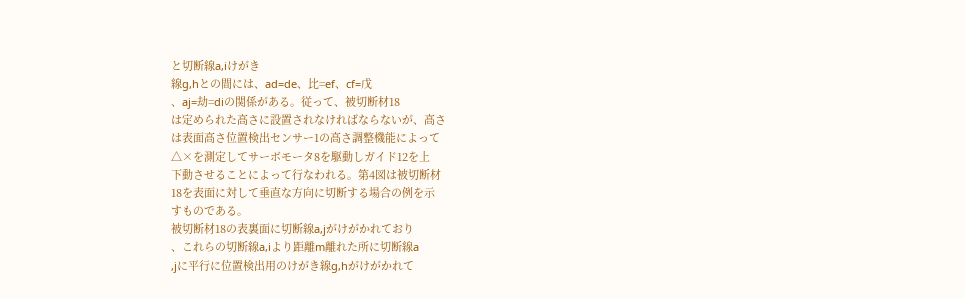と切断線a,iけがき
線g,hとの間には、ad=de、比=ef、cf=戊
、aj=劫=diの関係がある。従って、被切断材18
は定められた高さに設置されなければならないが、高さ
は表面高さ位置検出センサー1の高さ調整機能によって
△×を測定してサーボモータ8を駆動しガイド12を上
下動させることによって行なわれる。第4図は被切断材
18を表面に対して垂直な方向に切断する場合の例を示
すものである。
被切断材18の表裏面に切断線a,jがけがかれており
、これらの切断線a,iより距離m離れた所に切断線a
,jに平行に位置検出用のけがき線g,hがけがかれて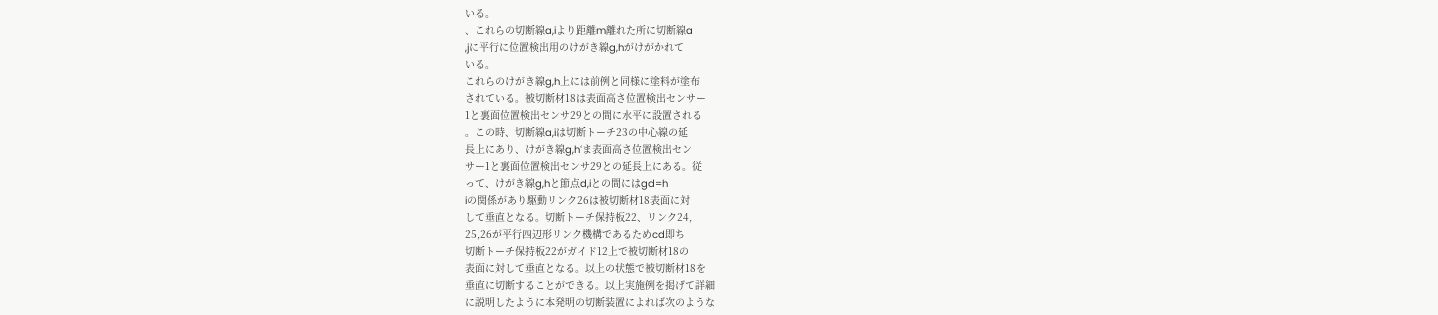いる。
、これらの切断線a,iより距離m離れた所に切断線a
,jに平行に位置検出用のけがき線g,hがけがかれて
いる。
これらのけがき線g,h上には前例と同様に塗料が塗布
されている。被切断材18は表面高さ位置検出センサー
1と裏面位置検出センサ29との間に水平に設置される
。この時、切断線a,iは切断トーチ23の中心線の延
長上にあり、けがき線g,h‘ま表面高さ位置検出セン
サー1と裏面位置検出センサ29との延長上にある。従
って、けがき線g,hと節点d,iとの間にはgd=h
iの関係があり駆動リンク26は被切断材18表面に対
して垂直となる。切断トーチ保持板22、リンク24,
25,26が平行四辺形リンク機構であるためcd即ち
切断トーチ保持板22がガイド12上で被切断材18の
表面に対して垂直となる。以上の状態で被切断材18を
垂直に切断することができる。以上実施例を掲げて詳細
に説明したように本発明の切断装置によれば次のような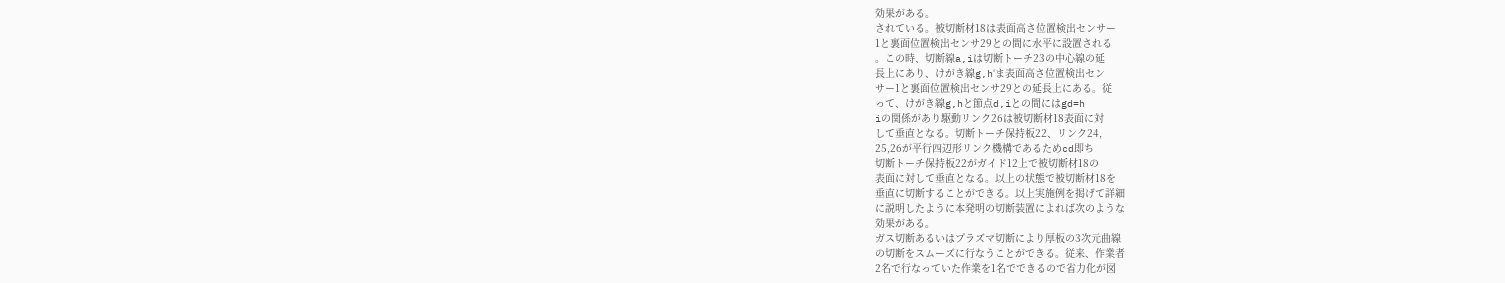効果がある。
されている。被切断材18は表面高さ位置検出センサー
1と裏面位置検出センサ29との間に水平に設置される
。この時、切断線a,iは切断トーチ23の中心線の延
長上にあり、けがき線g,h‘ま表面高さ位置検出セン
サー1と裏面位置検出センサ29との延長上にある。従
って、けがき線g,hと節点d,iとの間にはgd=h
iの関係があり駆動リンク26は被切断材18表面に対
して垂直となる。切断トーチ保持板22、リンク24,
25,26が平行四辺形リンク機構であるためcd即ち
切断トーチ保持板22がガイド12上で被切断材18の
表面に対して垂直となる。以上の状態で被切断材18を
垂直に切断することができる。以上実施例を掲げて詳細
に説明したように本発明の切断装置によれば次のような
効果がある。
ガス切断あるいはプラズマ切断により厚板の3次元曲線
の切断をスムーズに行なうことができる。従来、作業者
2名で行なっていた作業を1名でできるので省力化が図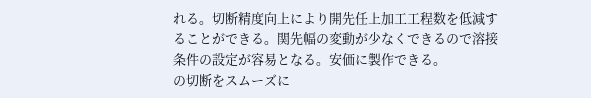れる。切断精度向上により開先任上加工工程数を低減す
ることができる。関先幅の変動が少なくできるので溶接
条件の設定が容易となる。安価に製作できる。
の切断をスムーズに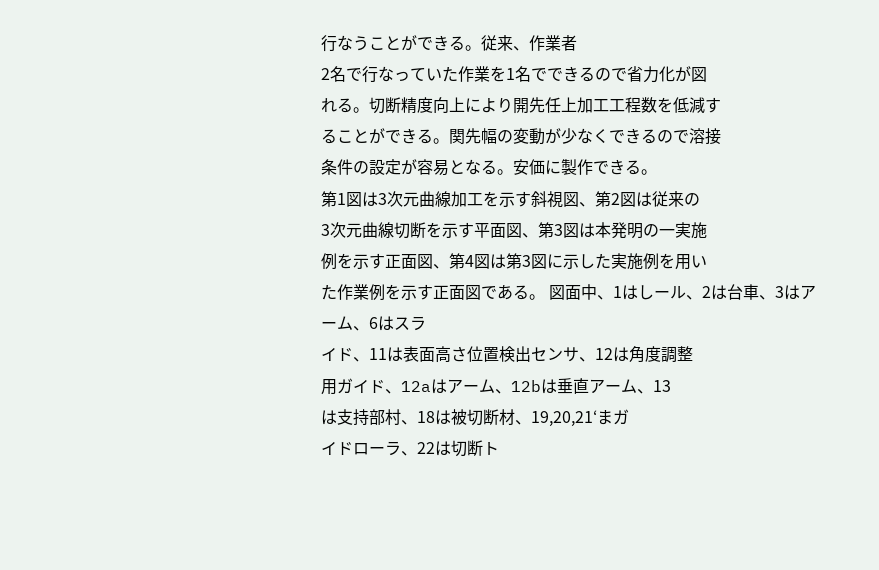行なうことができる。従来、作業者
2名で行なっていた作業を1名でできるので省力化が図
れる。切断精度向上により開先任上加工工程数を低減す
ることができる。関先幅の変動が少なくできるので溶接
条件の設定が容易となる。安価に製作できる。
第1図は3次元曲線加工を示す斜視図、第2図は従来の
3次元曲線切断を示す平面図、第3図は本発明の一実施
例を示す正面図、第4図は第3図に示した実施例を用い
た作業例を示す正面図である。 図面中、1はしール、2は台車、3はアーム、6はスラ
イド、11は表面高さ位置検出センサ、12は角度調整
用ガイド、12aはアーム、12bは垂直アーム、13
は支持部村、18は被切断材、19,20,21‘まガ
イドローラ、22は切断ト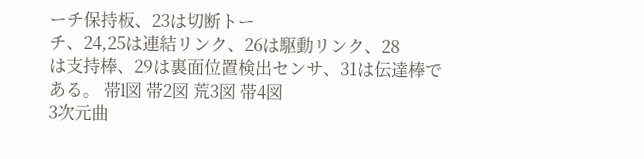ーチ保持板、23は切断トー
チ、24,25は連結リンク、26は駆動リンク、28
は支持棒、29は裏面位置検出センサ、31は伝達棒で
ある。 帯l図 帯2図 荒3図 帯4図
3次元曲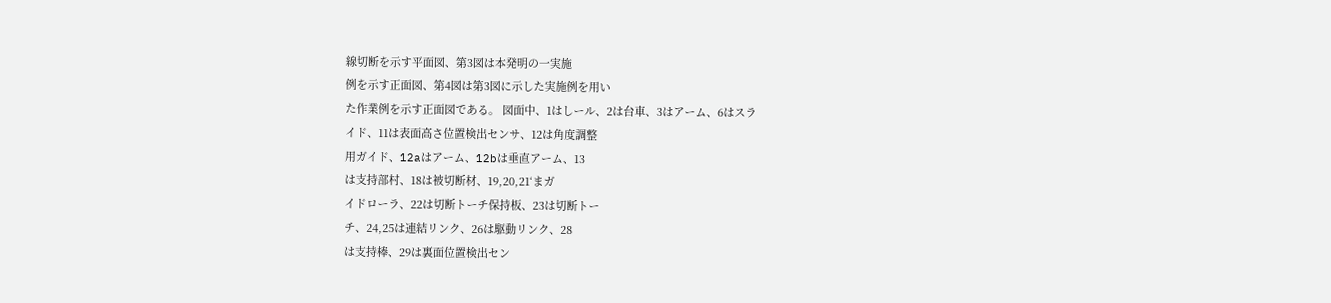線切断を示す平面図、第3図は本発明の一実施
例を示す正面図、第4図は第3図に示した実施例を用い
た作業例を示す正面図である。 図面中、1はしール、2は台車、3はアーム、6はスラ
イド、11は表面高さ位置検出センサ、12は角度調整
用ガイド、12aはアーム、12bは垂直アーム、13
は支持部村、18は被切断材、19,20,21‘まガ
イドローラ、22は切断トーチ保持板、23は切断トー
チ、24,25は連結リンク、26は駆動リンク、28
は支持棒、29は裏面位置検出セン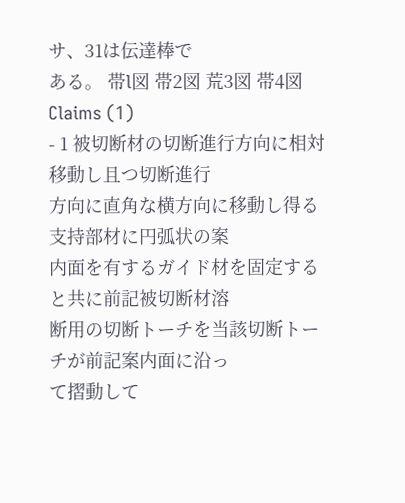サ、31は伝達棒で
ある。 帯l図 帯2図 荒3図 帯4図
Claims (1)
- 1 被切断材の切断進行方向に相対移動し且つ切断進行
方向に直角な横方向に移動し得る支持部材に円弧状の案
内面を有するガイド材を固定すると共に前記被切断材溶
断用の切断トーチを当該切断トーチが前記案内面に沿っ
て摺動して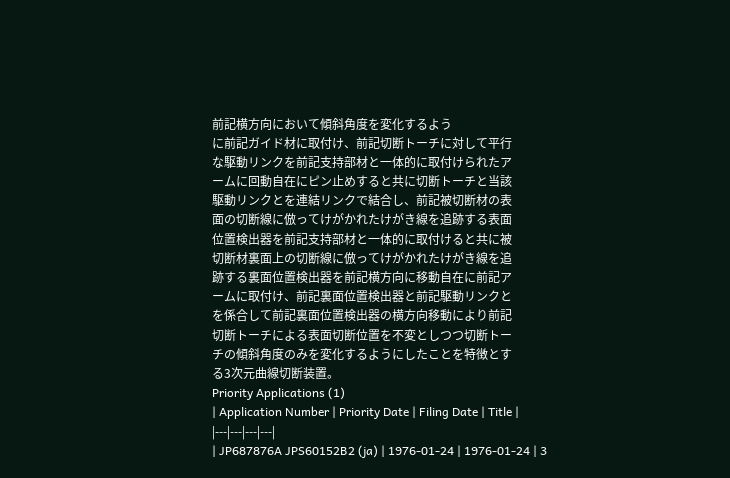前記横方向において傾斜角度を変化するよう
に前記ガイド材に取付け、前記切断トーチに対して平行
な駆動リンクを前記支持部材と一体的に取付けられたア
ームに回動自在にピン止めすると共に切断トーチと当該
駆動リンクとを連結リンクで結合し、前記被切断材の表
面の切断線に倣ってけがかれたけがき線を追跡する表面
位置検出器を前記支持部材と一体的に取付けると共に被
切断材裏面上の切断線に倣ってけがかれたけがき線を追
跡する裏面位置検出器を前記横方向に移動自在に前記ア
ームに取付け、前記裏面位置検出器と前記駆動リンクと
を係合して前記裏面位置検出器の横方向移動により前記
切断トーチによる表面切断位置を不変としつつ切断トー
チの傾斜角度のみを変化するようにしたことを特徴とす
る3次元曲線切断装置。
Priority Applications (1)
| Application Number | Priority Date | Filing Date | Title |
|---|---|---|---|
| JP687876A JPS60152B2 (ja) | 1976-01-24 | 1976-01-24 | 3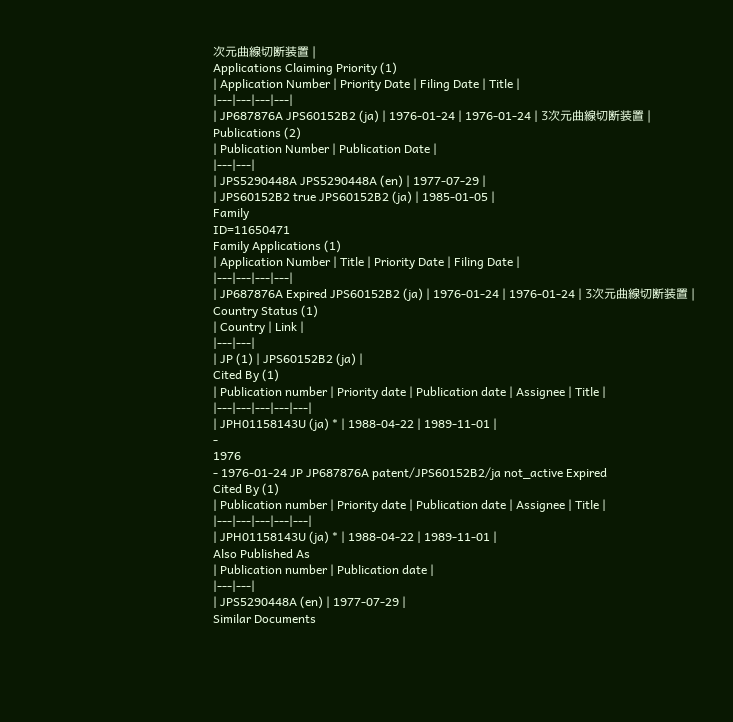次元曲線切断装置 |
Applications Claiming Priority (1)
| Application Number | Priority Date | Filing Date | Title |
|---|---|---|---|
| JP687876A JPS60152B2 (ja) | 1976-01-24 | 1976-01-24 | 3次元曲線切断装置 |
Publications (2)
| Publication Number | Publication Date |
|---|---|
| JPS5290448A JPS5290448A (en) | 1977-07-29 |
| JPS60152B2 true JPS60152B2 (ja) | 1985-01-05 |
Family
ID=11650471
Family Applications (1)
| Application Number | Title | Priority Date | Filing Date |
|---|---|---|---|
| JP687876A Expired JPS60152B2 (ja) | 1976-01-24 | 1976-01-24 | 3次元曲線切断装置 |
Country Status (1)
| Country | Link |
|---|---|
| JP (1) | JPS60152B2 (ja) |
Cited By (1)
| Publication number | Priority date | Publication date | Assignee | Title |
|---|---|---|---|---|
| JPH01158143U (ja) * | 1988-04-22 | 1989-11-01 |
-
1976
- 1976-01-24 JP JP687876A patent/JPS60152B2/ja not_active Expired
Cited By (1)
| Publication number | Priority date | Publication date | Assignee | Title |
|---|---|---|---|---|
| JPH01158143U (ja) * | 1988-04-22 | 1989-11-01 |
Also Published As
| Publication number | Publication date |
|---|---|
| JPS5290448A (en) | 1977-07-29 |
Similar Documents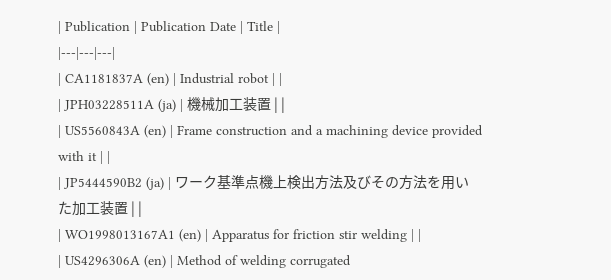| Publication | Publication Date | Title |
|---|---|---|
| CA1181837A (en) | Industrial robot | |
| JPH03228511A (ja) | 機械加工装置 | |
| US5560843A (en) | Frame construction and a machining device provided with it | |
| JP5444590B2 (ja) | ワーク基準点機上検出方法及びその方法を用いた加工装置 | |
| WO1998013167A1 (en) | Apparatus for friction stir welding | |
| US4296306A (en) | Method of welding corrugated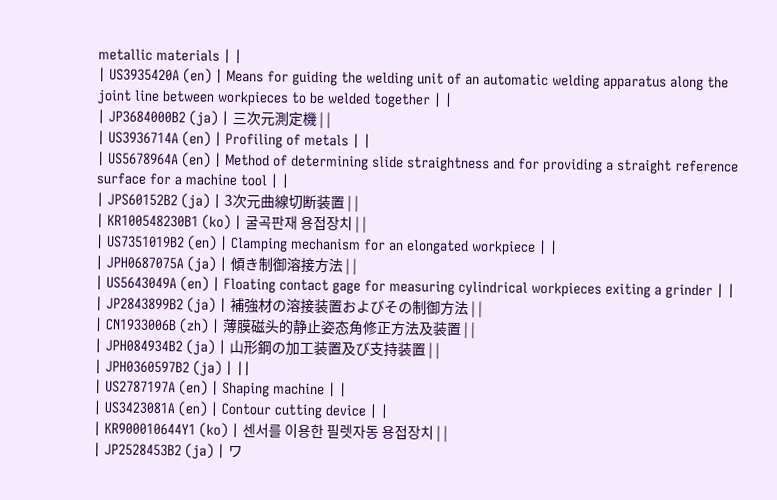metallic materials | |
| US3935420A (en) | Means for guiding the welding unit of an automatic welding apparatus along the joint line between workpieces to be welded together | |
| JP3684000B2 (ja) | 三次元測定機 | |
| US3936714A (en) | Profiling of metals | |
| US5678964A (en) | Method of determining slide straightness and for providing a straight reference surface for a machine tool | |
| JPS60152B2 (ja) | 3次元曲線切断装置 | |
| KR100548230B1 (ko) | 굴곡판재 용접장치 | |
| US7351019B2 (en) | Clamping mechanism for an elongated workpiece | |
| JPH0687075A (ja) | 傾き制御溶接方法 | |
| US5643049A (en) | Floating contact gage for measuring cylindrical workpieces exiting a grinder | |
| JP2843899B2 (ja) | 補強材の溶接装置およびその制御方法 | |
| CN1933006B (zh) | 薄膜磁头的静止姿态角修正方法及装置 | |
| JPH084934B2 (ja) | 山形鋼の加工装置及び支持装置 | |
| JPH0360597B2 (ja) | ||
| US2787197A (en) | Shaping machine | |
| US3423081A (en) | Contour cutting device | |
| KR900010644Y1 (ko) | 센서를 이용한 필렛자동 용접장치 | |
| JP2528453B2 (ja) | ワ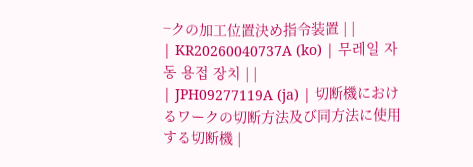−クの加工位置決め指令装置 | |
| KR20260040737A (ko) | 무레일 자동 용접 장치 | |
| JPH09277119A (ja) | 切断機におけるワークの切断方法及び同方法に使用する切断機 |